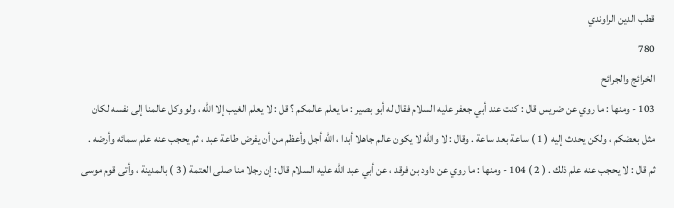قطب الدين الراوندي
780
الخرائج والجرائح
103 - ومنها : ما روي عن ضريس قال : كنت عند أبي جعفر عليه السلام فقال له أبو بصير : ما يعلم عالمكم ؟ قل : لا يعلم الغيب إلا الله ، ولو وكل عالمنا إلى نفسه لكان مثل بعضكم ، ولكن يحدث إليه ( 1 ) ساعة بعد ساعة . وقال : لا والله لا يكون عالم جاهلا أبدا ، الله أجل وأعظم من أن يفرض طاعة عبد ، ثم يحجب عنه علم سمائه وأرضه . ثم قال : لا يحجب عنه علم ذلك . ( 2 ) 104 - ومنها : ما روي عن داود بن فرقد ، عن أبي عبد الله عليه السلام قال : إن رجلا منا صلى العتمة ( 3 ) بالمدينة ، وأتى قوم موسى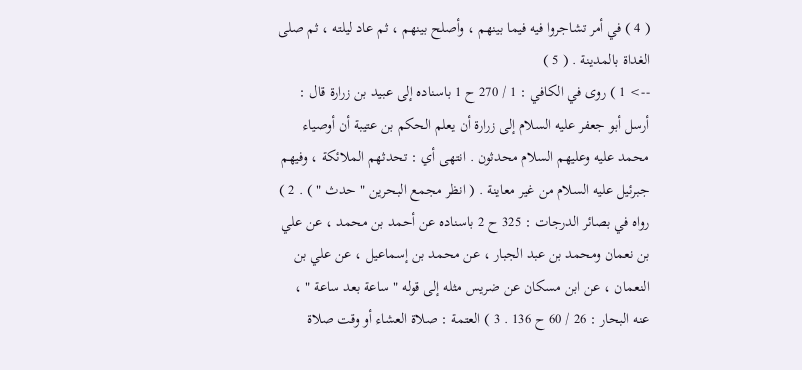( 4 ) في أمر تشاجروا فيه فيما بينهم ، وأصلح بينهم ، ثم عاد ليلته ، ثم صلى الغداة بالمدينة . ( 5 )
--> 1 ) روى في الكافي : 1 / 270 ح 1 باسناده إلى عبيد بن زرارة قال : أرسل أبو جعفر عليه السلام إلى زرارة أن يعلم الحكم بن عتيبة أن أوصياء محمد عليه وعليهم السلام محدثون . انتهى أي : تحدثهم الملائكة ، وفيهم جبرئيل عليه السلام من غير معاينة . ( انظر مجمع البحرين " حدث " ) . 2 ) رواه في بصائر الدرجات : 325 ح 2 باسناده عن أحمد بن محمد ، عن علي بن نعمان ومحمد بن عبد الجبار ، عن محمد بن إسماعيل ، عن علي بن النعمان ، عن ابن مسكان عن ضريس مثله إلى قوله " ساعة بعد ساعة " ، عنه البحار : 26 / 60 ح 136 . 3 ) العتمة : صلاة العشاء أو وقت صلاة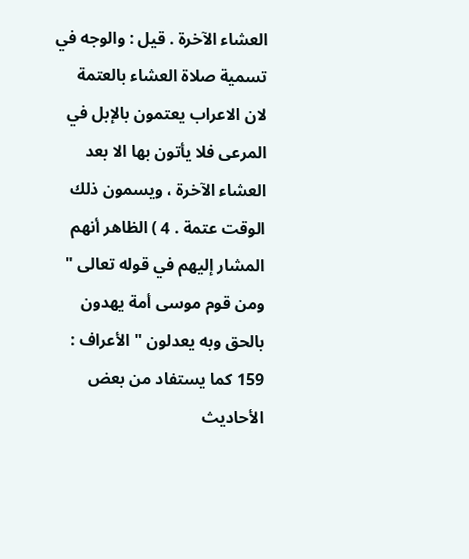العشاء الآخرة . قيل : والوجه في تسمية صلاة العشاء بالعتمة لان الاعراب يعتمون بالإبل في المرعى فلا يأتون بها الا بعد العشاء الآخرة ، ويسمون ذلك الوقت عتمة . 4 ) الظاهر أنهم المشار إليهم في قوله تعالى " ومن قوم موسى أمة يهدون بالحق وبه يعدلون " الأعراف : 159 كما يستفاد من بعض الأحاديث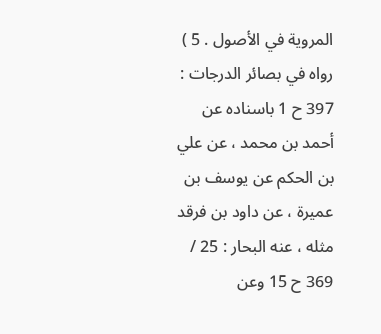المروية في الأصول . 5 ) رواه في بصائر الدرجات : 397 ح 1 باسناده عن أحمد بن محمد ، عن علي بن الحكم عن يوسف بن عميرة ، عن داود بن فرقد مثله ، عنه البحار : 25 / 369 ح 15 وعن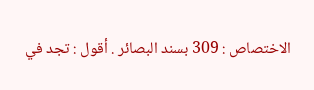الاختصاص : 309 بسند البصائر . أقول : تجد في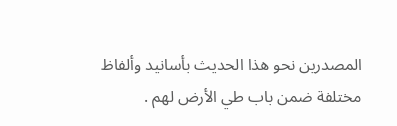المصدرين نحو هذا الحديث بأسانيد وألفاظ مختلفة ضمن باب طي الأرض لهم .